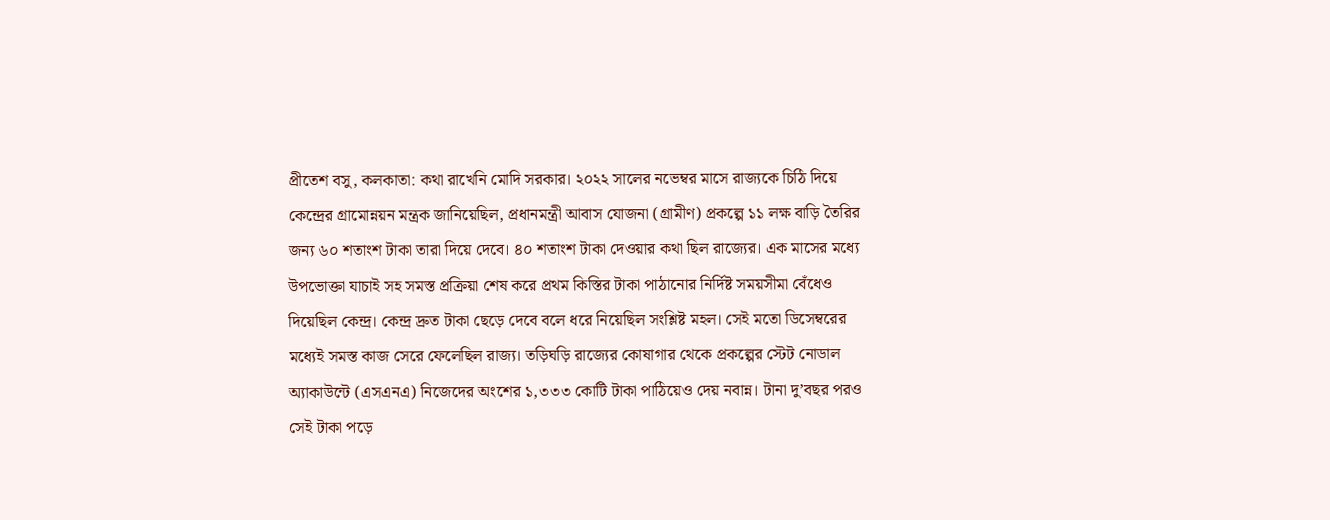প্রীতেশ বসু, কলকাতা: কথা রাখেনি মোদি সরকার। ২০২২ সালের নভেম্বর মাসে রাজ্যকে চিঠি দিয়ে কেন্দ্রের গ্রামোন্নয়ন মন্ত্রক জানিয়েছিল, প্রধানমন্ত্রী আবাস যোজনা (গ্রামীণ) প্রকল্পে ১১ লক্ষ বাড়ি তৈরির জন্য ৬০ শতাংশ টাকা তারা দিয়ে দেবে। ৪০ শতাংশ টাকা দেওয়ার কথা ছিল রাজ্যের। এক মাসের মধ্যে উপভোক্তা যাচাই সহ সমস্ত প্রক্রিয়া শেষ করে প্রথম কিস্তির টাকা পাঠানোর নির্দিষ্ট সময়সীমা বেঁধেও দিয়েছিল কেন্দ্র। কেন্দ্র দ্রুত টাকা ছেড়ে দেবে বলে ধরে নিয়েছিল সংশ্লিষ্ট মহল। সেই মতো ডিসেম্বরের মধ্যেই সমস্ত কাজ সেরে ফেলেছিল রাজ্য। তড়িঘড়ি রাজ্যের কোষাগার থেকে প্রকল্পের স্টেট নোডাল অ্যাকাউন্টে (এসএনএ) নিজেদের অংশের ১,৩৩৩ কোটি টাকা পাঠিয়েও দেয় নবান্ন। টানা দু’বছর পরও সেই টাকা পড়ে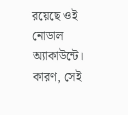রয়েছে ওই নোডাল অ্যাকাউন্টে। কারণ, সেই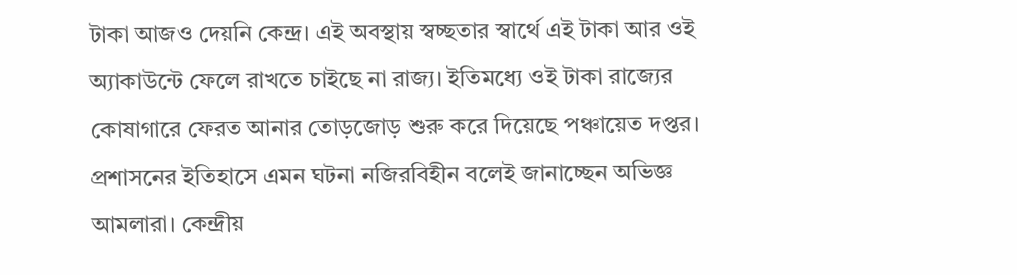টাকা আজও দেয়নি কেন্দ্র। এই অবস্থায় স্বচ্ছতার স্বার্থে এই টাকা আর ওই অ্যাকাউন্টে ফেলে রাখতে চাইছে না রাজ্য। ইতিমধ্যে ওই টাকা রাজ্যের কোষাগারে ফেরত আনার তোড়জোড় শুরু করে দিয়েছে পঞ্চায়েত দপ্তর।
প্রশাসনের ইতিহাসে এমন ঘটনা নজিরবিহীন বলেই জানাচ্ছেন অভিজ্ঞ আমলারা। কেন্দ্রীয়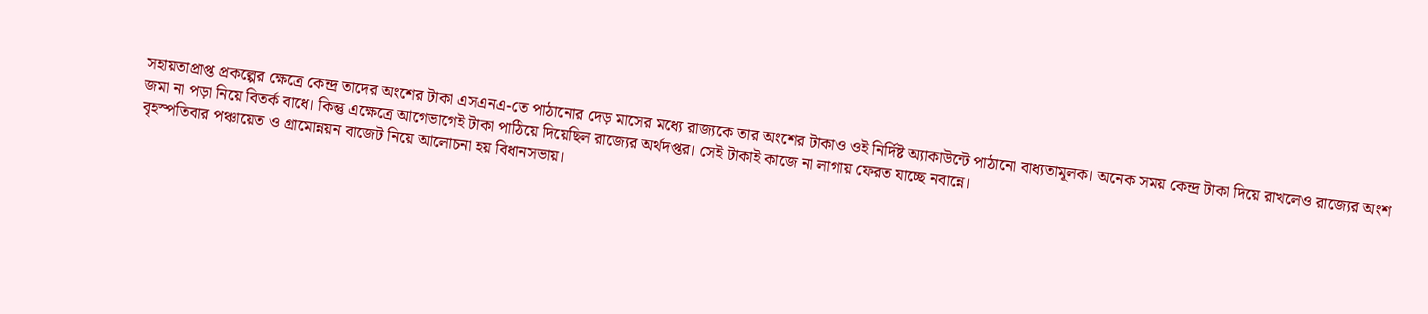সহায়তাপ্রাপ্ত প্রকল্পের ক্ষেত্রে কেন্দ্র তাদের অংশের টাকা এসএনএ-তে পাঠানোর দেড় মাসের মধ্যে রাজ্যকে তার অংশের টাকাও ওই নির্দিষ্ট অ্যাকাউন্টে পাঠানো বাধ্যতামূলক। অনেক সময় কেন্দ্র টাকা দিয়ে রাখলেও রাজ্যের অংশ জমা না পড়া নিয়ে বিতর্ক বাধে। কিন্তু এক্ষেত্রে আগেভাগেই টাকা পাঠিয়ে দিয়েছিল রাজ্যের অর্থদপ্তর। সেই টাকাই কাজে না লাগায় ফেরত যাচ্ছে নবান্নে।
বৃহস্পতিবার পঞ্চায়েত ও গ্রামোন্নয়ন বাজেট নিয়ে আলোচনা হয় বিধানসভায়।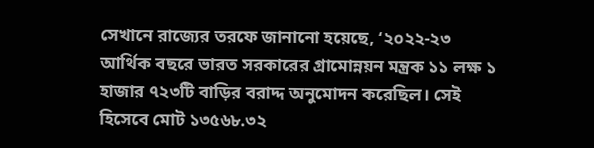সেখানে রাজ্যের তরফে জানানো হয়েছে, ‘২০২২-২৩ আর্থিক বছরে ভারত সরকারের গ্রামোন্নয়ন মন্ত্রক ১১ লক্ষ ১ হাজার ৭২৩টি বাড়ির বরাদ্দ অনুমোদন করেছিল। সেই হিসেবে মোট ১৩৫৬৮.৩২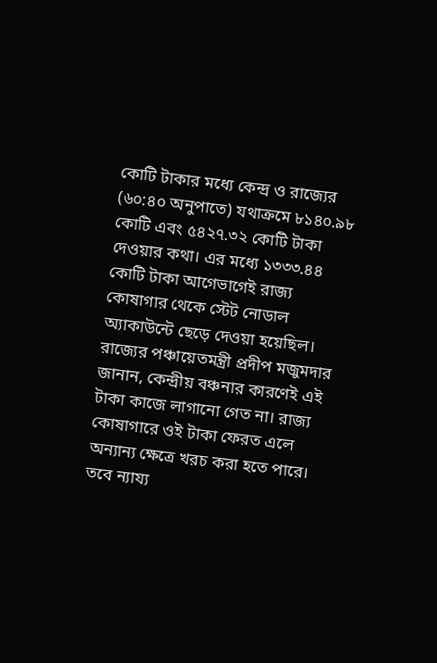কোটি টাকার মধ্যে কেন্দ্র ও রাজ্যের (৬০:৪০ অনুপাতে) যথাক্রমে ৮১৪০.৯৮ কোটি এবং ৫৪২৭.৩২ কোটি টাকা দেওয়ার কথা। এর মধ্যে ১৩৩৩.৪৪ কোটি টাকা আগেভাগেই রাজ্য কোষাগার থেকে স্টেট নোডাল অ্যাকাউন্টে ছেড়ে দেওয়া হয়েছিল। রাজ্যের পঞ্চায়েতমন্ত্রী প্রদীপ মজুমদার জানান, কেন্দ্রীয় বঞ্চনার কারণেই এই টাকা কাজে লাগানো গেত না। রাজ্য কোষাগারে ওই টাকা ফেরত এলে অন্যান্য ক্ষেত্রে খরচ করা হতে পারে। তবে ন্যায্য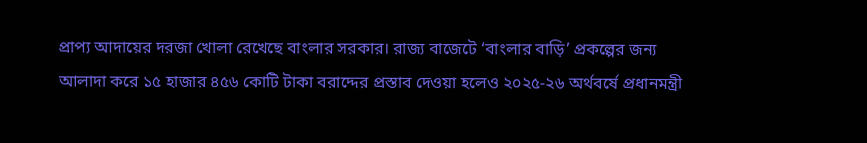প্রাপ্য আদায়ের দরজা খোলা রেখেছে বাংলার সরকার। রাজ্য বাজেটে ‘বাংলার বাড়ি’ প্রকল্পের জন্য আলাদা করে ১৫ হাজার ৪৫৬ কোটি টাকা বরাদ্দের প্রস্তাব দেওয়া হলেও ২০২৫-২৬ অর্থবর্ষে প্রধানমন্ত্রী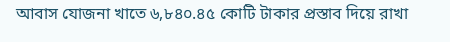আবাস যোজনা খাতে ৬,৮৪০.৪৫ কোটি টাকার প্রস্তাব দিয়ে রাখা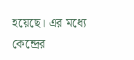হয়েছে। এর মধ্যে কেন্দ্রের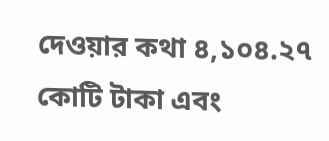দেওয়ার কথা ৪,১০৪.২৭ কোটি টাকা এবং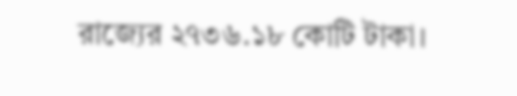রাজ্যের ২৭৩৬.১৮ কোটি টাকা।